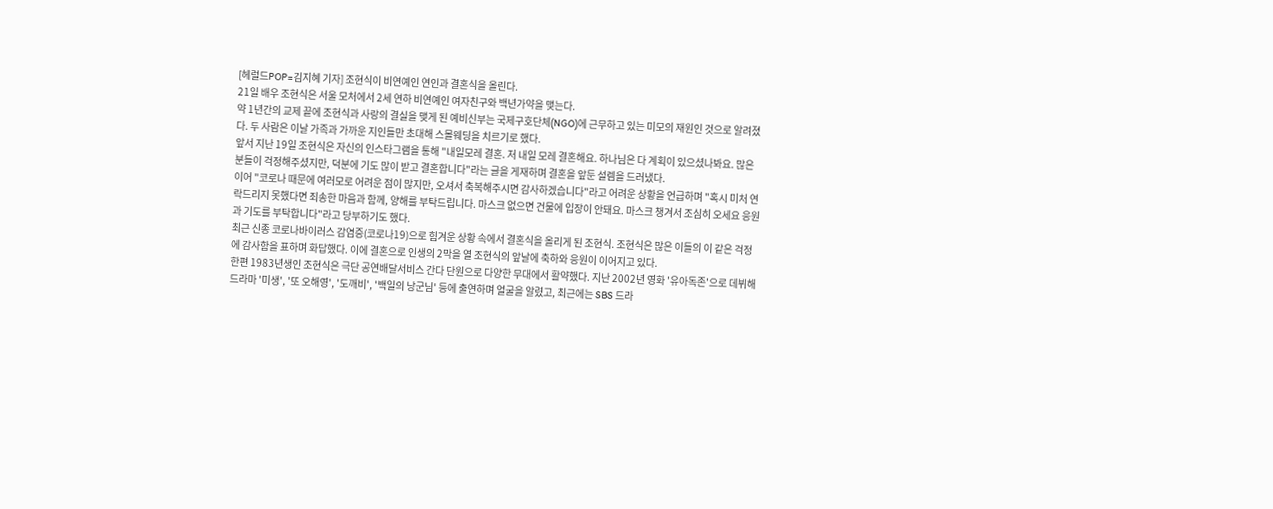[헤럴드POP=김지혜 기자] 조현식이 비연예인 연인과 결혼식을 올린다.
21일 배우 조현식은 서울 모처에서 2세 연하 비연예인 여자친구와 백년가약을 맺는다.
약 1년간의 교제 끝에 조현식과 사랑의 결실을 맺게 된 예비신부는 국제구호단체(NGO)에 근무하고 있는 미모의 재원인 것으로 알려졌다. 두 사람은 이날 가족과 가까운 지인들만 초대해 스몰웨딩을 치르기로 했다.
앞서 지난 19일 조현식은 자신의 인스타그램을 통해 "내일모레 결혼. 저 내일 모레 결혼해요. 하나님은 다 계획이 있으셨나봐요. 많은 분들이 걱정해주셨지만, 덕분에 기도 많이 받고 결혼합니다"라는 글을 게재하며 결혼을 앞둔 설렘을 드러냈다.
이어 "코로나 때문에 여러모로 어려운 점이 많지만, 오셔서 축복해주시면 감사하겠습니다"라고 어려운 상황을 언급하며 "혹시 미처 연락드리지 못했다면 죄송한 마음과 함께, 양해를 부탁드립니다. 마스크 없으면 건물에 입장이 안돼요. 마스크 챙겨서 조심히 오세요 응원과 기도를 부탁합니다"라고 당부하기도 했다.
최근 신종 코로나바이러스 감염증(코로나19)으로 힘겨운 상황 속에서 결혼식을 올리게 된 조현식. 조현식은 많은 이들의 이 같은 걱정에 감사함을 표하며 화답했다. 이에 결혼으로 인생의 2막을 열 조현식의 앞날에 축하와 응원이 이어지고 있다.
한편 1983년생인 조현식은 극단 공연배달서비스 간다 단원으로 다양한 무대에서 활약했다. 지난 2002년 영화 '유아독존'으로 데뷔해 드라마 '미생', '또 오해영', '도깨비', '백일의 낭군님' 등에 출연하며 얼굴을 알렸고, 최근에는 SBS 드라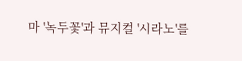마 '녹두꽃'과 뮤지컬 '시라노'를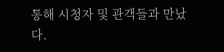통해 시청자 및 관객들과 만났다.